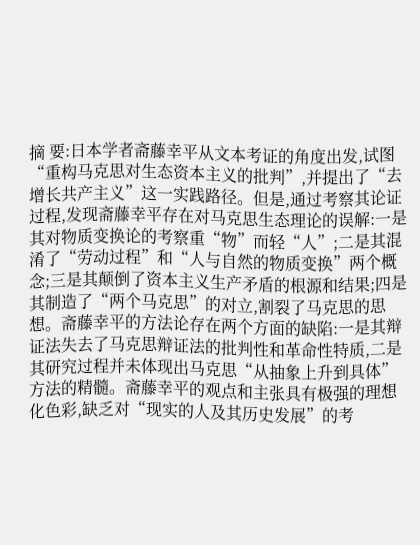摘 要:日本学者斋藤幸平从文本考证的角度出发,试图“重构马克思对生态资本主义的批判”,并提出了“去增长共产主义”这一实践路径。但是,通过考察其论证过程,发现斋藤幸平存在对马克思生态理论的误解:一是其对物质变换论的考察重“物”而轻“人”;二是其混淆了“劳动过程”和“人与自然的物质变换”两个概念;三是其颠倒了资本主义生产矛盾的根源和结果;四是其制造了“两个马克思”的对立,割裂了马克思的思想。斋藤幸平的方法论存在两个方面的缺陷:一是其辩证法失去了马克思辩证法的批判性和革命性特质,二是其研究过程并未体现出马克思“从抽象上升到具体”方法的精髓。斋藤幸平的观点和主张具有极强的理想化色彩,缺乏对“现实的人及其历史发展”的考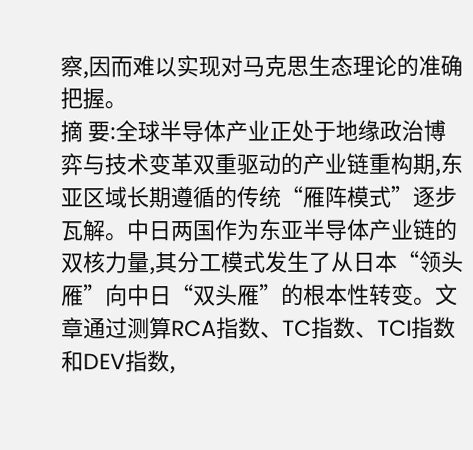察,因而难以实现对马克思生态理论的准确把握。
摘 要:全球半导体产业正处于地缘政治博弈与技术变革双重驱动的产业链重构期,东亚区域长期遵循的传统“雁阵模式”逐步瓦解。中日两国作为东亚半导体产业链的双核力量,其分工模式发生了从日本“领头雁”向中日“双头雁”的根本性转变。文章通过测算RCA指数、TC指数、TCI指数和DEV指数,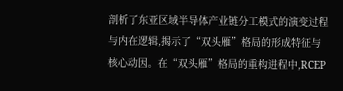剖析了东亚区域半导体产业链分工模式的演变过程与内在逻辑,揭示了“双头雁”格局的形成特征与核心动因。在“双头雁”格局的重构进程中,RCEP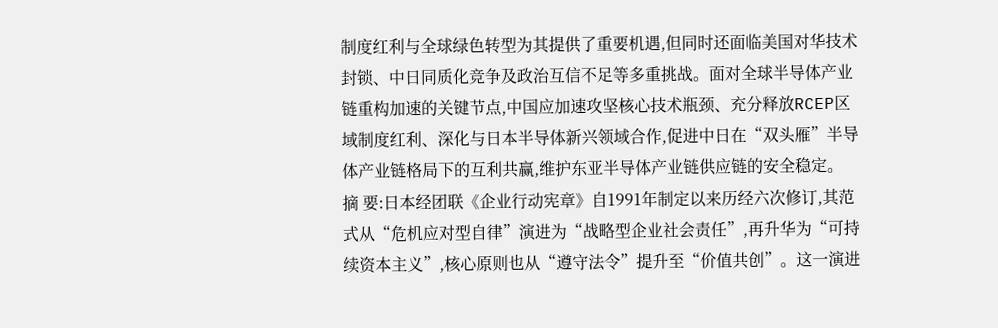制度红利与全球绿色转型为其提供了重要机遇,但同时还面临美国对华技术封锁、中日同质化竞争及政治互信不足等多重挑战。面对全球半导体产业链重构加速的关键节点,中国应加速攻坚核心技术瓶颈、充分释放RCEP区域制度红利、深化与日本半导体新兴领域合作,促进中日在“双头雁”半导体产业链格局下的互利共赢,维护东亚半导体产业链供应链的安全稳定。
摘 要:日本经团联《企业行动宪章》自1991年制定以来历经六次修订,其范式从“危机应对型自律”演进为“战略型企业社会责任”,再升华为“可持续资本主义”,核心原则也从“遵守法令”提升至“价值共创”。这一演进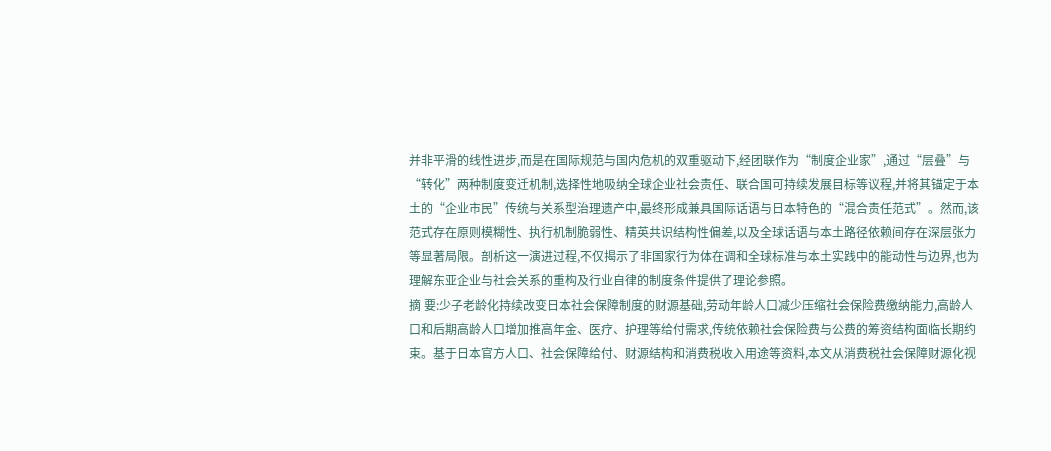并非平滑的线性进步,而是在国际规范与国内危机的双重驱动下,经团联作为“制度企业家”,通过“层叠”与“转化”两种制度变迁机制,选择性地吸纳全球企业社会责任、联合国可持续发展目标等议程,并将其锚定于本土的“企业市民”传统与关系型治理遗产中,最终形成兼具国际话语与日本特色的“混合责任范式”。然而,该范式存在原则模糊性、执行机制脆弱性、精英共识结构性偏差,以及全球话语与本土路径依赖间存在深层张力等显著局限。剖析这一演进过程,不仅揭示了非国家行为体在调和全球标准与本土实践中的能动性与边界,也为理解东亚企业与社会关系的重构及行业自律的制度条件提供了理论参照。
摘 要:少子老龄化持续改变日本社会保障制度的财源基础,劳动年龄人口减少压缩社会保险费缴纳能力,高龄人口和后期高龄人口增加推高年金、医疗、护理等给付需求,传统依赖社会保险费与公费的筹资结构面临长期约束。基于日本官方人口、社会保障给付、财源结构和消费税收入用途等资料,本文从消费税社会保障财源化视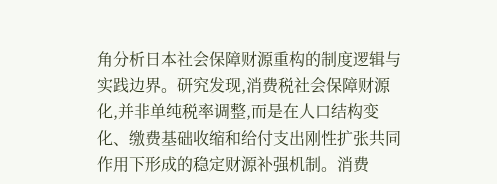角分析日本社会保障财源重构的制度逻辑与实践边界。研究发现,消费税社会保障财源化,并非单纯税率调整,而是在人口结构变化、缴费基础收缩和给付支出刚性扩张共同作用下形成的稳定财源补强机制。消费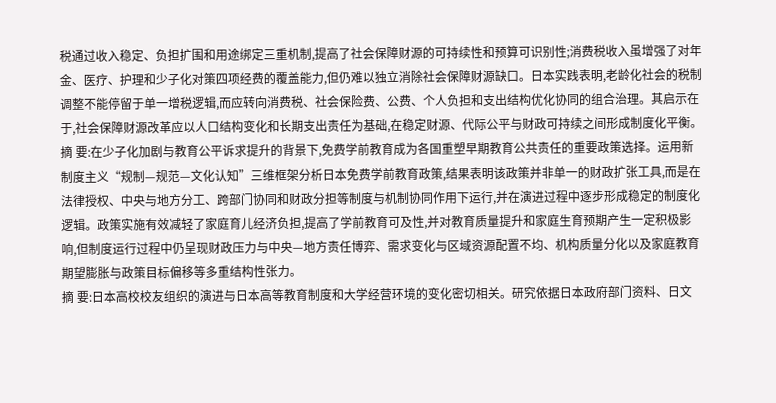税通过收入稳定、负担扩围和用途绑定三重机制,提高了社会保障财源的可持续性和预算可识别性;消费税收入虽增强了对年金、医疗、护理和少子化对策四项经费的覆盖能力,但仍难以独立消除社会保障财源缺口。日本实践表明,老龄化社会的税制调整不能停留于单一增税逻辑,而应转向消费税、社会保险费、公费、个人负担和支出结构优化协同的组合治理。其启示在于,社会保障财源改革应以人口结构变化和长期支出责任为基础,在稳定财源、代际公平与财政可持续之间形成制度化平衡。
摘 要:在少子化加剧与教育公平诉求提升的背景下,免费学前教育成为各国重塑早期教育公共责任的重要政策选择。运用新制度主义“规制—规范—文化认知”三维框架分析日本免费学前教育政策,结果表明该政策并非单一的财政扩张工具,而是在法律授权、中央与地方分工、跨部门协同和财政分担等制度与机制协同作用下运行,并在演进过程中逐步形成稳定的制度化逻辑。政策实施有效减轻了家庭育儿经济负担,提高了学前教育可及性,并对教育质量提升和家庭生育预期产生一定积极影响,但制度运行过程中仍呈现财政压力与中央—地方责任博弈、需求变化与区域资源配置不均、机构质量分化以及家庭教育期望膨胀与政策目标偏移等多重结构性张力。
摘 要:日本高校校友组织的演进与日本高等教育制度和大学经营环境的变化密切相关。研究依据日本政府部门资料、日文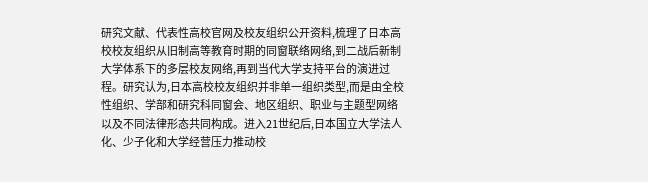研究文献、代表性高校官网及校友组织公开资料,梳理了日本高校校友组织从旧制高等教育时期的同窗联络网络,到二战后新制大学体系下的多层校友网络,再到当代大学支持平台的演进过程。研究认为,日本高校校友组织并非单一组织类型,而是由全校性组织、学部和研究科同窗会、地区组织、职业与主题型网络以及不同法律形态共同构成。进入21世纪后,日本国立大学法人化、少子化和大学经营压力推动校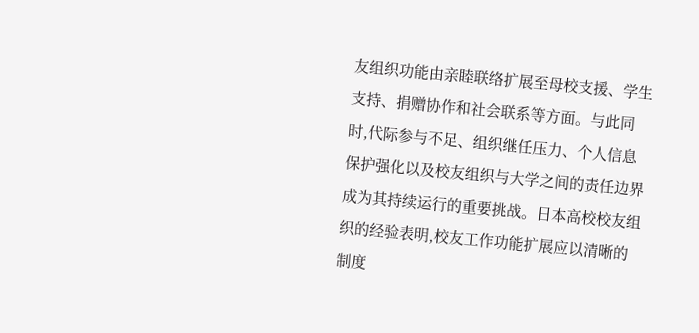友组织功能由亲睦联络扩展至母校支援、学生支持、捐赠协作和社会联系等方面。与此同时,代际参与不足、组织继任压力、个人信息保护强化以及校友组织与大学之间的责任边界成为其持续运行的重要挑战。日本高校校友组织的经验表明,校友工作功能扩展应以清晰的制度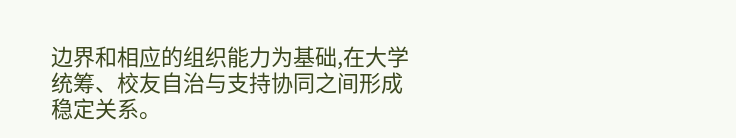边界和相应的组织能力为基础,在大学统筹、校友自治与支持协同之间形成稳定关系。